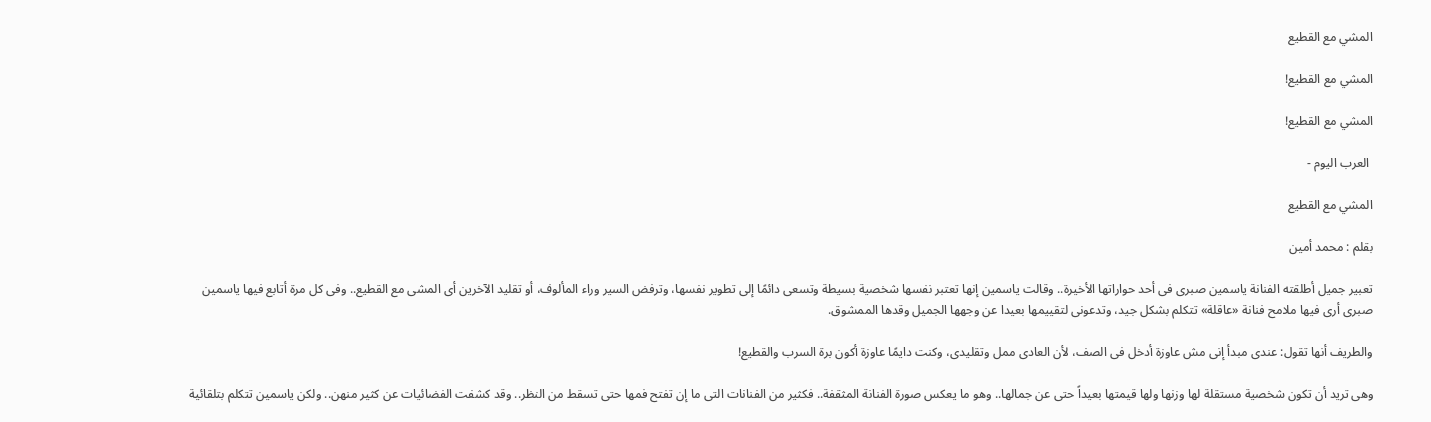المشي مع القطيع

المشي مع القطيع!

المشي مع القطيع!

 العرب اليوم -

المشي مع القطيع

بقلم : محمد أمين

تعبير جميل أطلقته الفنانة ياسمين صبرى فى أحد حواراتها الأخيرة.. وقالت ياسمين إنها تعتبر نفسها شخصية بسيطة وتسعى دائمًا إلى تطوير نفسها، وترفض السير وراء المألوف، أو تقليد الآخرين أى المشى مع القطيع.. وفى كل مرة أتابع فيها ياسمين صبرى أرى فيها ملامح فنانة «عاقلة» تتكلم بشكل جيد، وتدعونى لتقييمها بعيدا عن وجهها الجميل وقدها الممشوق.

والطريف أنها تقول: عندى مبدأ إنى مش عاوزة أدخل فى الصف، لأن العادى ممل وتقليدى، وكنت دايمًا عاوزة أكون برة السرب والقطيع!

وهى تريد أن تكون شخصية مستقلة لها وزنها ولها قيمتها بعيداً حتى عن جمالها.. وهو ما يعكس صورة الفنانة المثقفة.. فكثير من الفنانات التى ما إن تفتح فمها حتى تسقط من النظر.. وقد كشفت الفضائيات عن كثير منهن.. ولكن ياسمين تتكلم بتلقائية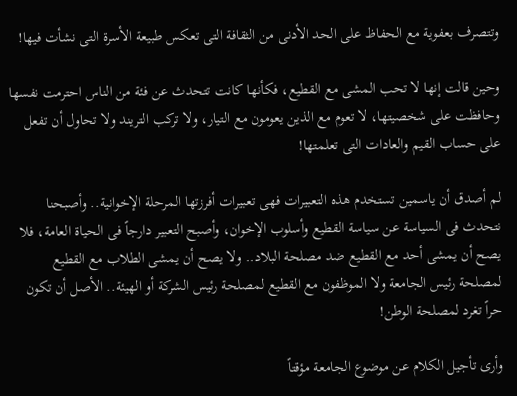وتتصرف بعفوية مع الحفاظ على الحد الأدنى من الثقافة التى تعكس طبيعة الأسرة التى نشأت فيها!

وحين قالت إنها لا تحب المشى مع القطيع، فكأنها كانت تتحدث عن فئة من الناس احترمت نفسها وحافظت على شخصيتها، لا تعوم مع الذين يعومون مع التيار، ولا تركب التريند ولا تحاول أن تفعل على حساب القيم والعادات التى تعلمتها!

لم أصدق أن ياسمين تستخدم هذه التعبيرات فهى تعبيرات أفرزتها المرحلة الإخوانية.. وأصبحنا نتحدث فى السياسة عن سياسة القطيع وأسلوب الإخوان، وأصبح التعبير دارجاً فى الحياة العامة، فلا يصح أن يمشى أحد مع القطيع ضد مصلحة البلاد.. ولا يصح أن يمشى الطلاب مع القطيع لمصلحة رئيس الجامعة ولا الموظفون مع القطيع لمصلحة رئيس الشركة أو الهيئة.. الأصل أن تكون حراً تغرد لمصلحة الوطن!

وأرى تأجيل الكلام عن موضوع الجامعة مؤقتاً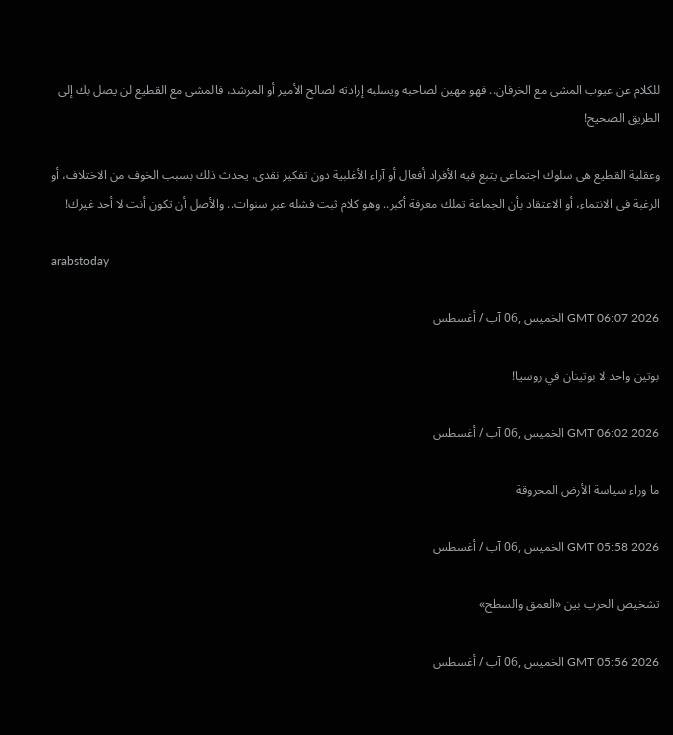للكلام عن عيوب المشى مع الخرفان.. فهو مهين لصاحبه ويسلبه إرادته لصالح الأمير أو المرشد، فالمشى مع القطيع لن يصل بك إلى الطريق الصحيح!

وعقلية القطيع هى سلوك اجتماعى يتبع فيه الأفراد أفعال أو آراء الأغلبية دون تفكير نقدى. يحدث ذلك بسبب الخوف من الاختلاف، أو الرغبة فى الانتماء، أو الاعتقاد بأن الجماعة تملك معرفة أكبر.. وهو كلام ثبت فشله عبر سنوات.. والأصل أن تكون أنت لا أحد غيرك!

arabstoday

GMT 06:07 2026 الخميس ,06 آب / أغسطس

بوتين واحد لا بوتينان في روسيا!

GMT 06:02 2026 الخميس ,06 آب / أغسطس

ما وراء سياسة الأرض المحروقة

GMT 05:58 2026 الخميس ,06 آب / أغسطس

تشخيص الحرب بين «العمق والسطح»

GMT 05:56 2026 الخميس ,06 آب / أغسطس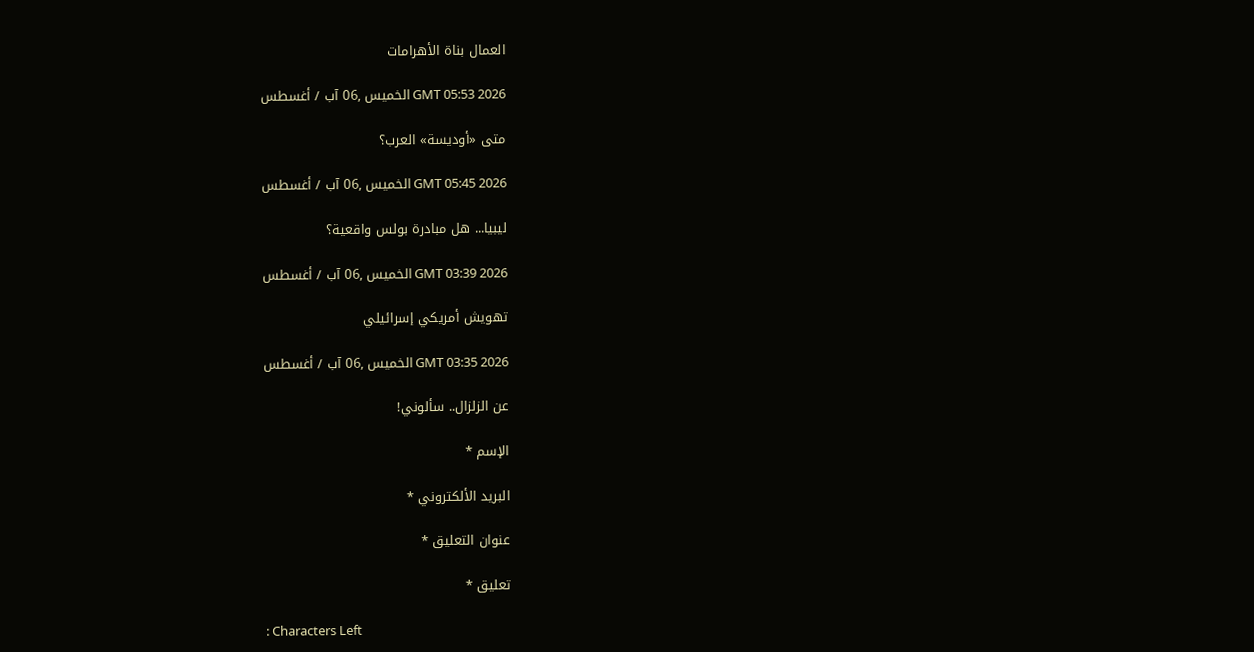العمال بناة الأهرامات

GMT 05:53 2026 الخميس ,06 آب / أغسطس

متى «أوديسة» العرب؟

GMT 05:45 2026 الخميس ,06 آب / أغسطس

ليبيا... هل مبادرة بولس واقعية؟

GMT 03:39 2026 الخميس ,06 آب / أغسطس

تهويش أمريكي إسرائيلي

GMT 03:35 2026 الخميس ,06 آب / أغسطس

عن الزلزال.. سألوني!

الإسم *

البريد الألكتروني *

عنوان التعليق *

تعليق *

: Characters Left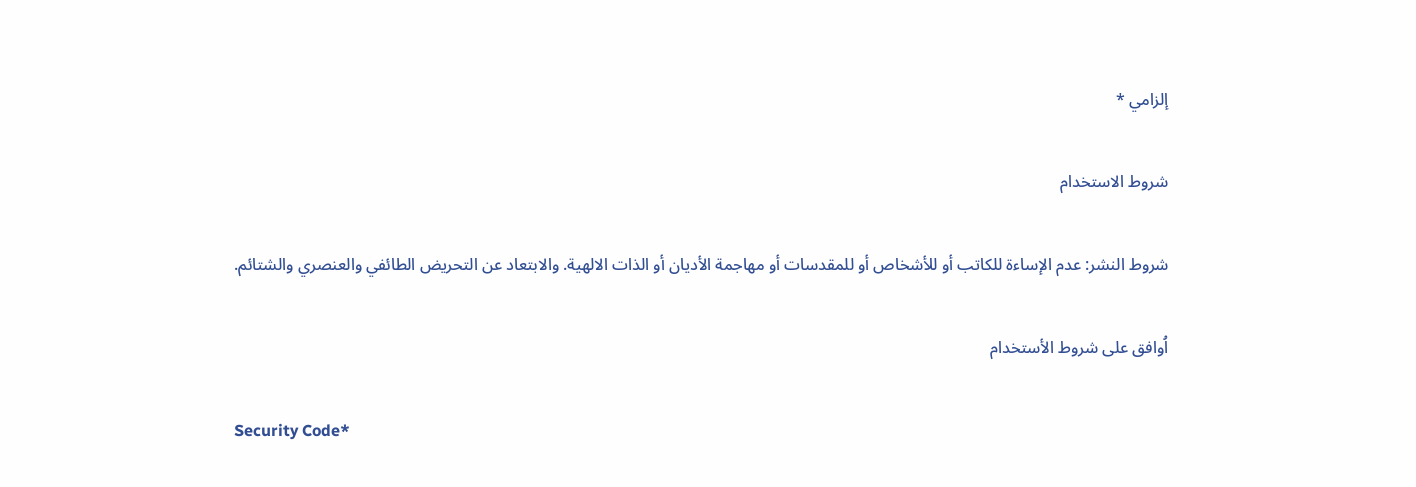إلزامي *

شروط الاستخدام

شروط النشر: عدم الإساءة للكاتب أو للأشخاص أو للمقدسات أو مهاجمة الأديان أو الذات الالهية. والابتعاد عن التحريض الطائفي والعنصري والشتائم.

اُوافق على شروط الأستخدام

Security Code*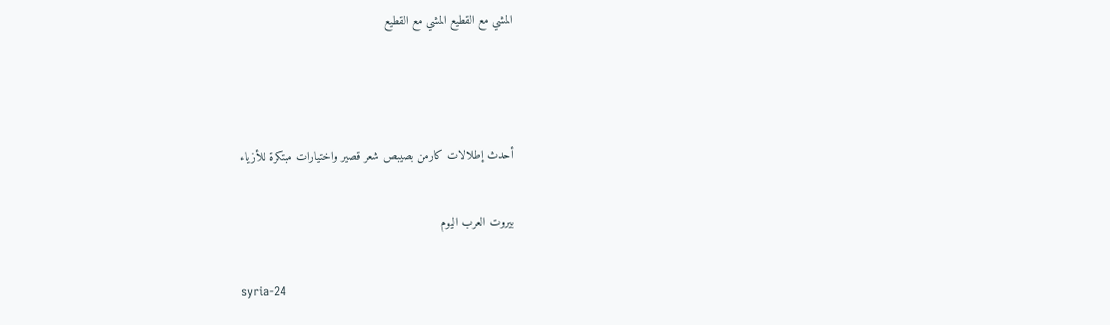المشي مع القطيع المشي مع القطيع



أحدث إطلالات كارمن بصيبص شعر قصير واختيارات مبتكرة للأزياء

بيروت العرب اليوم

syria-24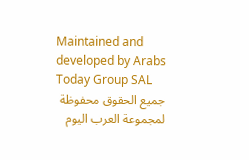Maintained and developed by Arabs Today Group SAL
جميع الحقوق محفوظة لمجموعة العرب اليوم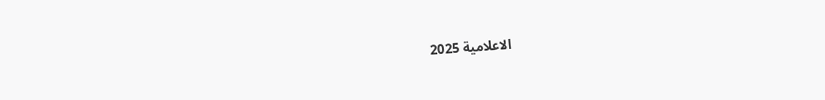الاعلامية 2025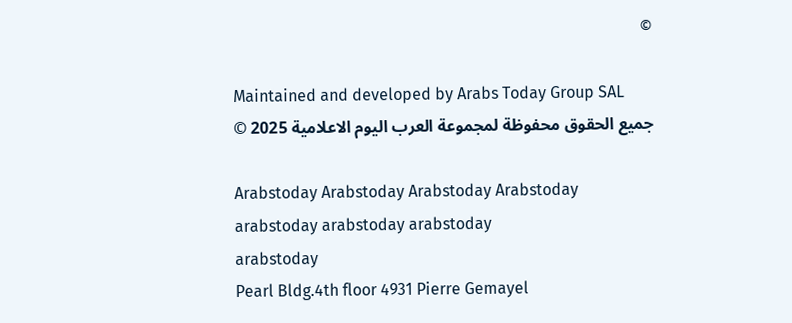©

Maintained and developed by Arabs Today Group SAL
جميع الحقوق محفوظة لمجموعة العرب اليوم الاعلامية 2025 ©

Arabstoday Arabstoday Arabstoday Arabstoday
arabstoday arabstoday arabstoday
arabstoday
Pearl Bldg.4th floor 4931 Pierre Gemayel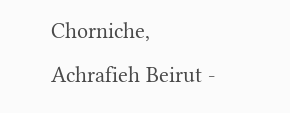Chorniche, Achrafieh Beirut -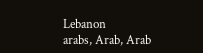Lebanon
arabs, Arab, Arab